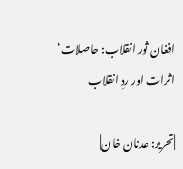افغان ثور انقلاب: حاصلات‘ اثرات اور ردِ انقلاب

|تحریر: عدنان خان|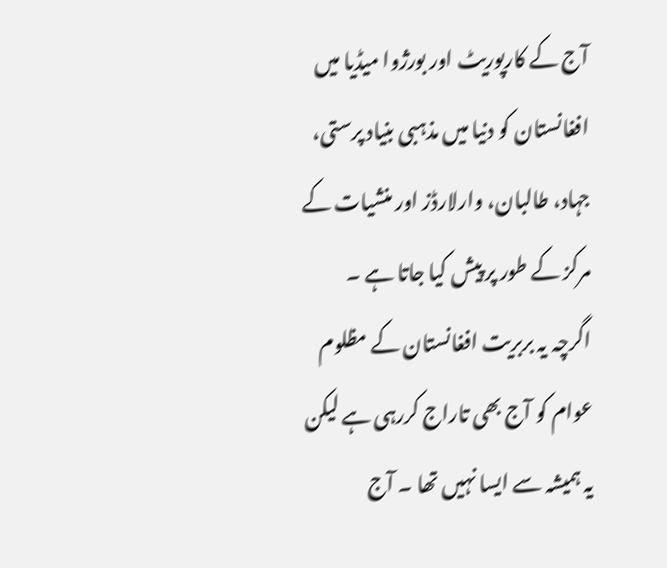آج کے کارپوریٹ اور بورژوا میڈیا میں افغانستان کو دنیا میں مذہبی بنیاد پرستی، جہاد، طالبان، وارلارڈز اور منشیات کے مرکز کے طور پر پیش کیا جاتا ہے ۔ اگرچہ یہ بربریت افغانستان کے مظلوم عوام کو آج بھی تاراج کررہی ہے لیکن یہ ہمیشہ سے ایسا نہیں تھا ۔ آج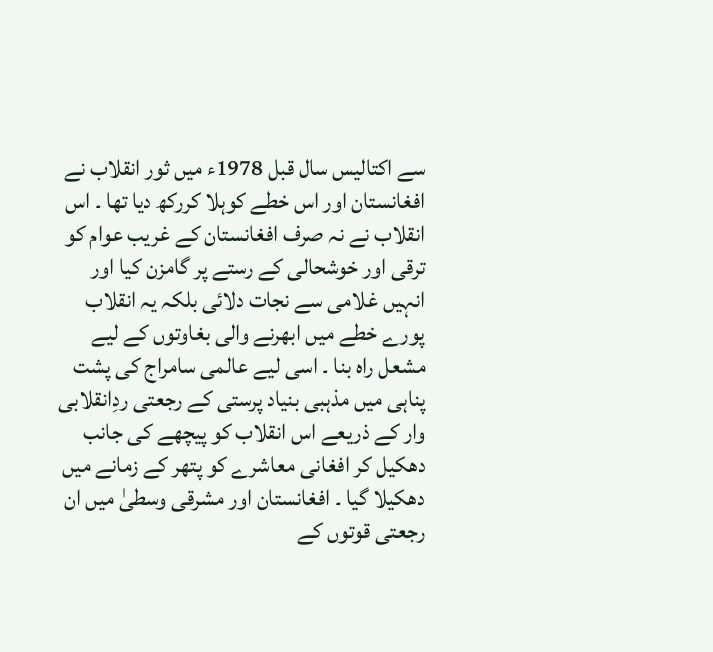سے اکتالیس سال قبل 1978ء میں ثور انقلاب نے افغانستان اور اس خطے کوہلا کررکھ دیا تھا ۔ اس انقلاب نے نہ صرف افغانستان کے غریب عوام کو ترقی اور خوشحالی کے رستے پر گامزن کیا اور انہیں غلامی سے نجات دلائی بلکہ یہ انقلاب پورے خطے میں ابھرنے والی بغاوتوں کے لیے مشعل راہ بنا ۔ اسی لیے عالمی سامراج کی پشت پناہی میں مذہبی بنیاد پرستی کے رجعتی ردِانقلابی وار کے ذریعے اس انقلاب کو پیچھے کی جانب دھکیل کر افغانی معاشرے کو پتھر کے زمانے میں دھکیلا گیا ۔ افغانستان اور مشرقی وسطیٰ میں ان رجعتی قوتوں کے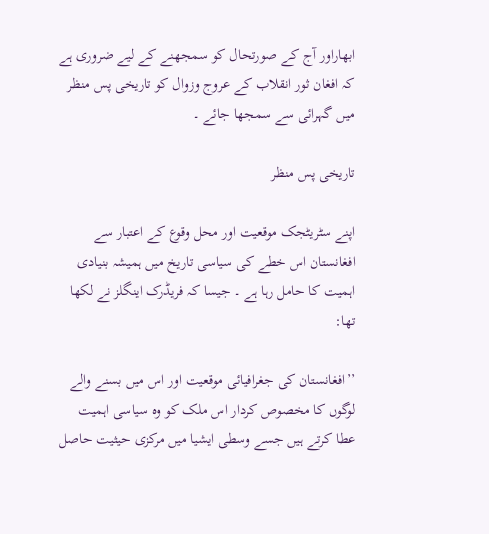ابھاراور آج کے صورتحال کو سمجھنے کے لیے ضروری ہے کہ افغان ثور انقلاب کے عروج وزوال کو تاریخی پس منظر میں گہرائی سے سمجھا جائے ۔

تاریخی پس منظر

اپنے سٹریٹجک موقعیت اور محل وقوع کے اعتبار سے افغانستان اس خطے کی سیاسی تاریخ میں ہمیشہ بنیادی اہمیت کا حامل رہا ہے ۔ جیسا کہ فریڈرک اینگلز نے لکھا تھا:

’’افغانستان کی جغرافیائی موقعیت اور اس میں بسنے والے لوگوں کا مخصوص کردار اس ملک کو وہ سیاسی اہمیت عطا کرتے ہیں جسے وسطی ایشیا میں مرکزی حیثیت حاصل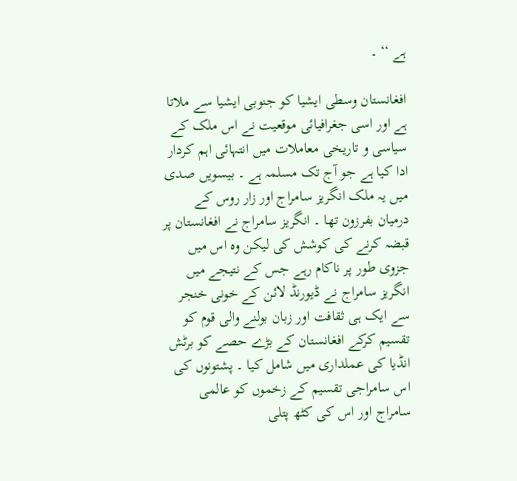ہے ‘‘ ۔

افغانستان وسطی ایشیا کو جنوبی ایشیا سے ملاتا ہے اور اسی جغرافیائی موقعیت نے اس ملک کے سیاسی و تاریخی معاملات میں انتہائی اہم کردار ادا کیا ہے جو آج تک مسلمہ ہے ۔ بیسویں صدی میں یہ ملک انگریز سامراج اور زار روس کے درمیان بفرزون تھا ۔ انگریز سامراج نے افغانستان پر قبضہ کرنے کی کوشش کی لیکن وہ اس میں جزوی طور پر ناکام رہے جس کے نتیجے میں انگریز سامراج نے ڈیورنڈ لائن کے خونی خنجر سے ایک ہی ثقافت اور زبان بولنے والی قوم کو تقسیم کرکے افغانستان کے بڑے حصے کو برٹش انڈیا کی عملداری میں شامل کیا ۔ پشتونوں کی اس سامراجی تقسیم کے زخموں کو عالمی سامراج اور اس کی کٹھ پتلی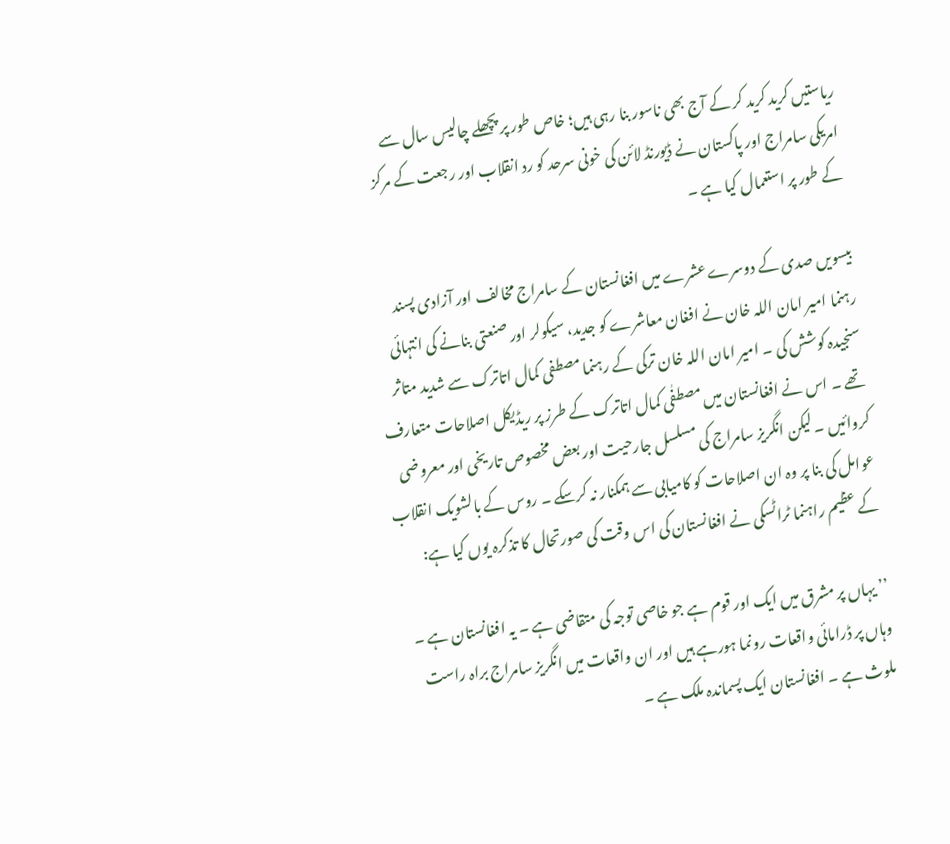ریاستیں کرید کرید کر کے آج بھی ناسور بنا رہی ہیں؛ خاص طور پر پچھلے چالیس سال سے امریکی سامراج اور پاکستان نے ڈیورنڈ لائن کی خونی سرحد کو رد انقلاب اور رجعت کے مرکز کے طور پر استعمال کیا ہے ۔

بیسویں صدی کے دوسرے عشرے میں افغانستان کے سامراج مخالف اور آزادی پسند رہنما امیر امان اللہ خان نے افغان معاشرے کو جدید، سیکولر اور صنعتی بنانے کی انتہائی سنجیدہ کوشش کی ۔ امیر امان اللہ خان ترکی کے رہنما مصطفی کمال اتاترک سے شدید متاثر تھے ۔ اس نے افغانستان میں مصطفٰی کمال اتاترک کے طرز پر ریڈیکل اصلاحات متعارف کروائیں ۔ لیکن انگریز سامراج کی مسلسل جارحیت اور بعض مخصوص تاریخی اور معروضی عوامل کی بنا پر وہ ان اصلاحات کو کامیابی سے ہمکنار نہ کرسکے ۔ روس کے بالشویک انقلاب کے عظیم راہنما ٹراٹسکی نے افغانستان کی اس وقت کی صورتحال کا تذکرہ یوں کیا ہے:

’’ یہاں پر مشرق میں ایک اور قوم ہے جو خاصی توجہ کی متقاضی ہے ۔ یہ افغانستان ہے ۔ وہاں پر ڈرامائی واقعات رونما ہورہے ہیں اور ان واقعات میں انگریز سامراج براہ راست ملوث ہے ۔ افغانستان ایک پسماندہ ملک ہے ۔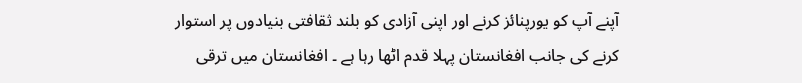آپنے آپ کو یورپنائز کرنے اور اپنی آزادی کو بلند ثقافتی بنیادوں پر استوار کرنے کی جانب افغانستان پہلا قدم اٹھا رہا ہے ۔ افغانستان میں ترقی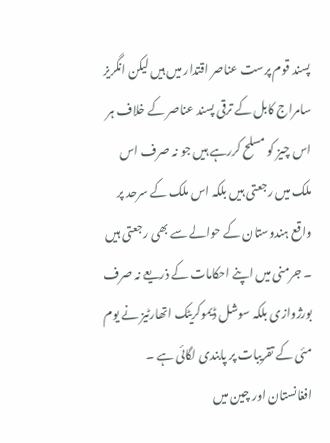پسند قوم پرست عناصر اقتدار میں ہیں لیکن انگریز سامراج کابل کے ترقی پسند عناصر کے خلاف ہر اس چیز کو مسلح کررہے ہیں جو نہ صرف اس ملک میں رجعتی ہیں بلکہ اس ملک کے سرحد پر واقع ہندوستان کے حوالے سے بھی رجعتی ہیں ۔ جرمنی میں اپنے احکامات کے ذریعے نہ صرف بورژوازی بلکہ سوشل ڈیموکریٹک اتھارٹیز نے یوم مئی کے تقریبات پر پابندی لگائی ہے ۔ افغانستان اور چین میں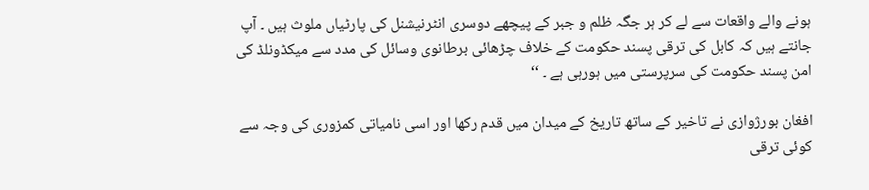ہونے والے واقعات سے لے کر ہر جگہ ظلم و جبر کے پیچھے دوسری انٹرنیشنل کی پارٹیاں ملوث ہیں ۔ آپ جانتے ہیں کہ کابل کی ترقی پسند حکومت کے خلاف چڑھائی برطانوی وسائل کی مدد سے میکڈونلڈ کی امن پسند حکومت کی سرپرستی میں ہورہی ہے ۔ ‘‘

افغان بورژوازی نے تاخیر کے ساتھ تاریخ کے میدان میں قدم رکھا اور اسی نامیاتی کمزوری کی وجہ سے کوئی ترقی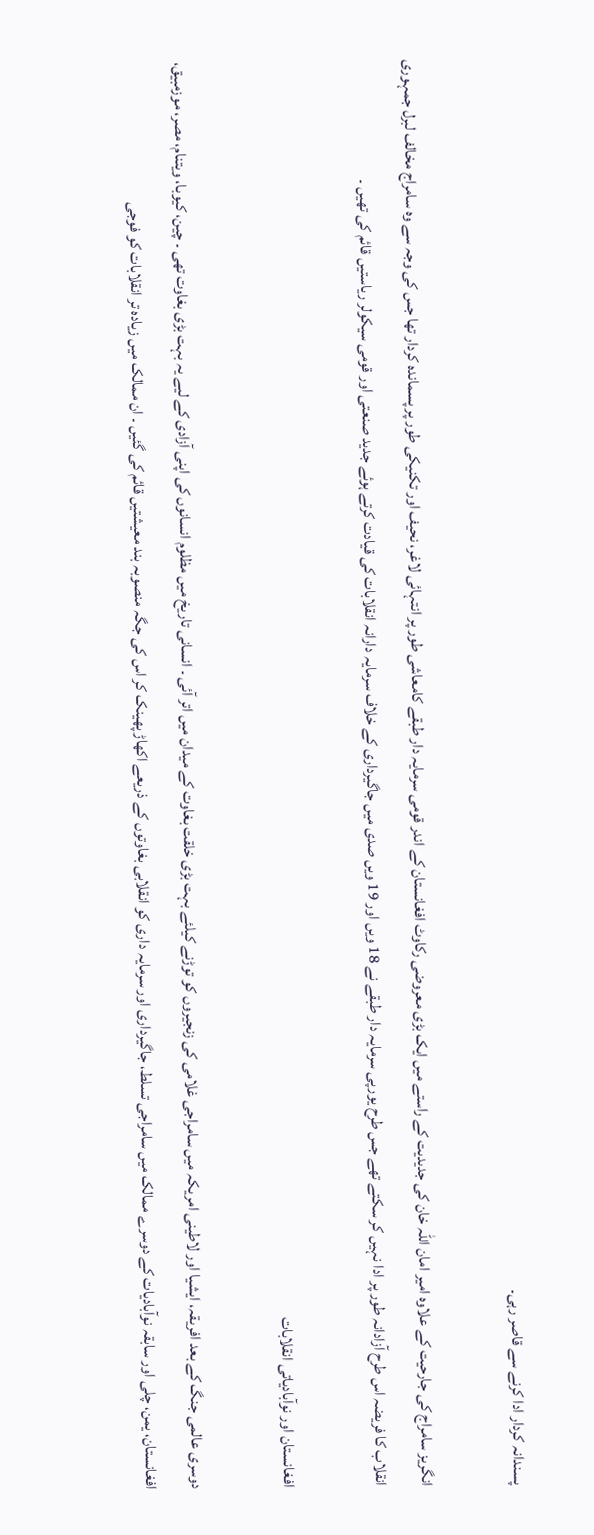پسندانہ کردار ادا کرنے سے قاصر رہی۔

انگریز سامراج کی جارحیت کے علاوہ امیر امان اللہ خان کی جدیدیت کے راستے میں ایک بڑی معروضی رکاوٹ افغانستان کے اندر قومی سرمایہ دار طبقے کامعاشی طور پر انتہائی لاغر، نحیف اور تکنیکی طور پر پسماندہ کردار تھا جس کی وجہ سے وہ سامراج مخالف لبرل جمہوری انقلاب کا فریضہ اس طرح آزادانہ طور پر ادا نہیں کر سکتے تھے جس طرح یورپی سرمایہ دار طبقے نے 18 ویں اور 19 ویں صدی میں جاگیرداری کے خلاف سرمایہ دارانہ انقلابات کی قیادت کرتے ہوئے جدید صنعتی اور قومی سیکولر ریاستیں قائم کی تھیں ۔

افغانستان اور نوآبادیاتی انقلابات

دوسری عالمی جنگ کے بعد افریقہ، ایشیا اور لاطینی امریکہ میں سامراجی غلامی کی زنجیروں کو توڑنے کیلئے بہت بڑی خلقت بغاوت کے میدان میں اتر آئی ۔ انسانی تاریخ میں مظلوم انسانوں کی اپنی آزادی کے لیے یہ بہت بڑی بغاوت تھی ۔ چین، کیوبا، ویتنام، مصر، موزمبیق، افغانستان، یمن، چلی اور سابقہ نوآبادیات کے دوسرے ممالک میں سامراجی تسلط، جاگیرداری اور سرمایہ داری کو انقلابی بغاوتوں کے ذریعے اکھاڑ پھینک کر اس کی جگہ منصوبہ بند معیشتیں قائم کی گئیں ۔ ان ممالک میں زیادہ تر انقلابات کو فوجی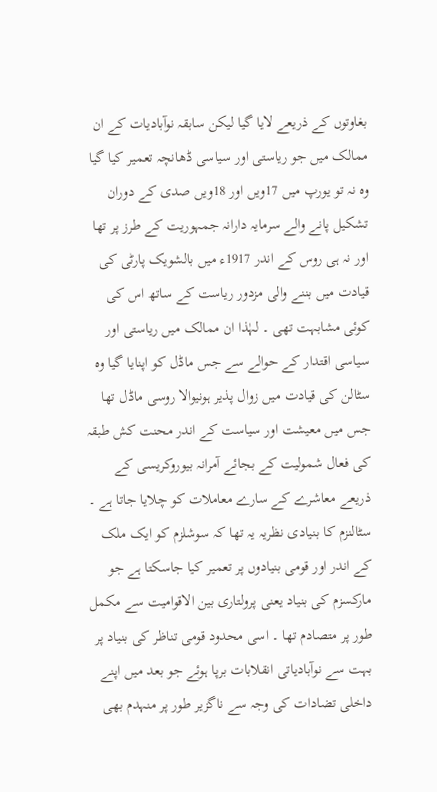بغاوتوں کے ذریعے لایا گیا لیکن سابقہ نوآبادیات کے ان ممالک میں جو ریاستی اور سیاسی ڈھانچہ تعمیر کیا گیا وہ نہ تو یورپ میں 17ویں اور 18ویں صدی کے دوران تشکیل پانے والے سرمایہ دارانہ جمہوریت کے طرز پر تھا اور نہ ہی روس کے اندر 1917ء میں بالشویک پارٹی کی قیادت میں بننے والی مزدور ریاست کے ساتھ اس کی کوئی مشابہت تھی ۔ لہٰذا ان ممالک میں ریاستی اور سیاسی اقتدار کے حوالے سے جس ماڈل کو اپنایا گیا وہ سٹالن کی قیادت میں زوال پذیر ہونیوالا روسی ماڈل تھا جس میں معیشت اور سیاست کے اندر محنت کش طبقہ کی فعال شمولیت کے بجائے آمرانہ بیوروکریسی کے ذریعے معاشرے کے سارے معاملات کو چلایا جاتا ہے ۔ سٹالنزم کا بنیادی نظریہ یہ تھا کہ سوشلزم کو ایک ملک کے اندر اور قومی بنیادوں پر تعمیر کیا جاسکتا ہے جو مارکسزم کی بنیاد یعنی پرولتاری بین الاقوامیت سے مکمل طور پر متصادم تھا ۔ اسی محدود قومی تناظر کی بنیاد پر بہت سے نوآبادیاتی انقلابات برپا ہوئے جو بعد میں اپنے داخلی تضادات کی وجہ سے ناگزیر طور پر منہدم بھی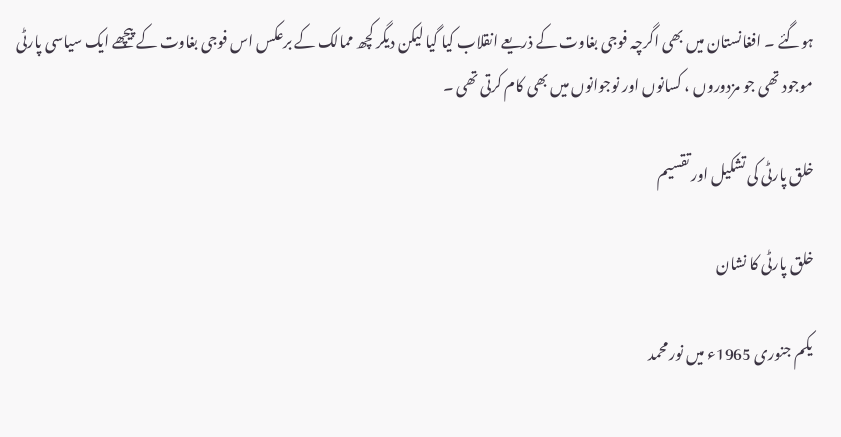ہوگئے ۔ افغانستان میں بھی اگرچہ فوجی بغاوت کے ذریعے انقلاب کیا گیا لیکن دیگر کچھ ممالک کے برعکس اس فوجی بغاوت کے پیچھے ایک سیاسی پارٹی موجود تھی جو مزدوروں ، کسانوں اور نوجوانوں میں بھی کام کرتی تھی ۔

خلق پارٹی کی تشکیل اور تقسیم

خلق پارٹی کا نشان

یکم جنوری 1965ء میں نور محمد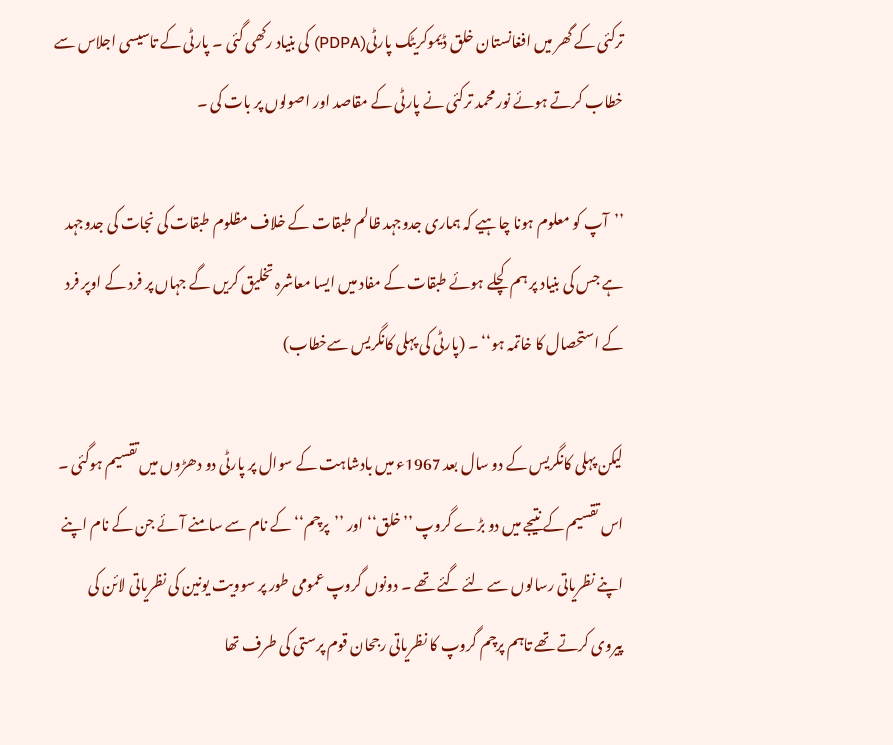ترکئی کے گھر میں افغانستان خلق ڈیموکریٹک پارٹی(PDPA) کی بنیاد رکھی گئی ۔ پارٹی کے تاسیسی اجلاس سے خطاب کرتے ہوئے نور محمد ترکئی نے پارٹی کے مقاصد اور اصولوں پر بات کی ۔

’’آپ کو معلوم ہونا چاہیے کہ ہماری جدوجہد ظالم طبقات کے خلاف مظلوم طبقات کی نجات کی جدوجہد ہے جس کی بنیاد پر ہم کچلے ہوئے طبقات کے مفاد میں ایسا معاشرہ تخلیق کریں گے جہاں پر فرد کے اوپر فرد کے استحصال کا خاتمہ ہو‘‘ ۔ (پارٹی کی پہلی کانگریس سےخطاب)

لیکن پہلی کانگریس کے دو سال بعد 1967ء میں بادشاہت کے سوال پر پارٹی دو دھڑوں میں تقسیم ہوگئی ۔ اس تقسیم کے نتیجے میں دو بڑے گروپ ’’خلق‘‘ اور ’’پرچم‘‘ کے نام سے سامنے آئے جن کے نام اپنے اپنے نظریاتی رسالوں سے لئے گئے تھے ۔ دونوں گروپ عمومی طور پر سوویت یونین کی نظریاتی لائن کی پیروی کرتے تھے تاہم پرچم گروپ کا نظریاتی رجحان قوم پرستی کی طرف تھا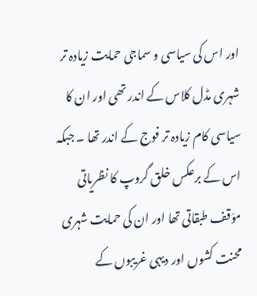اور اس کی سیاسی و سماجی حمایت زیادہ تر شہری مڈل کلاس کے اندر تھی اور ان کا سیاسی کام زیادہ تر فوج کے اندر تھا ۔ جبکہ اس کے برعکس خلق گروپ کا نظریاتی موَقف طبقاتی تھا اور ان کی حمایت شہری محنت کشوں اور دیہی غریبوں کے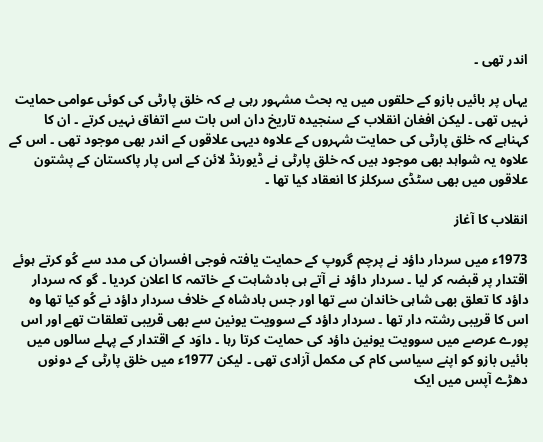اندر تھی ۔

یہاں پر بائیں بازو کے حلقوں میں یہ بحث مشہور رہی ہے کہ خلق پارٹی کی کوئی عوامی حمایت نہیں تھی ۔ لیکن افغان انقلاب کے سنجیدہ تاریخ دان اس بات سے اتفاق نہیں کرتے ۔ ان کا کہناہے کہ خلق پارٹی کی حمایت شہروں کے علاوہ دیہی علاقوں کے اندر بھی موجود تھی ۔ اس کے علاوہ یہ شواہد بھی موجود ہیں کہ خلق پارٹی نے ڈیورنڈ لائن کے اس پار پاکستان کے پشتون علاقوں میں بھی سٹڈی سرکلز کا انعقاد کیا تھا ۔

انقلاب کا آغاز

1973ء میں سردار داؤد نے پرچم گروپ کے حمایت یافتہ فوجی افسران کی مدد سے کُو کرتے ہوئے اقتدار پر قبضہ کر لیا ۔ سردار داؤد نے آتے ہی بادشاہت کے خاتمہ کا اعلان کردیا ۔ گو کہ سردار داؤد کا تعلق بھی شاہی خاندان سے تھا اور جس بادشاہ کے خلاف سردار داؤد نے کُو کیا تھا وہ اس کا قریبی رشتہ دار تھا ۔ سردار داؤد کے سوویت یونین سے بھی قریبی تعلقات تھے اور اس پورے عرصے میں سوویت یونین داؤد کی حمایت کرتا رہا ۔ داوَد کے اقتدار کے پہلے سالوں میں بائیں بازو کو اپنے سیاسی کام کی مکمل آزادی تھی ۔ لیکن 1977ء میں خلق پارٹی کے دونوں دھڑے آپس میں ایک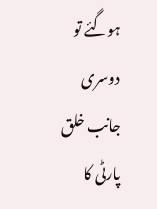ہوگئے تو دوسری جانب خلق پارٹی کا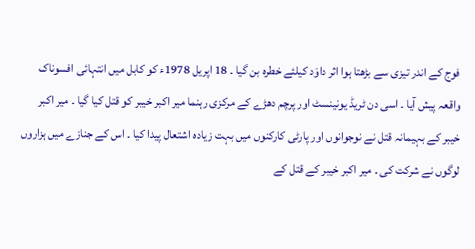فوج کے اندر تیزی سے بڑھتا ہوا اثر داوَد کیلئے خطرہ بن گیا ۔ 18 اپریل 1978ء کو کابل میں انتہائی افسوناک واقعہ پیش آیا ۔ اسی دن ٹریڈ یونینسٹ اور پرچم دھڑے کے مرکزی رہنما میر اکبر خیبر کو قتل کیا گیا ۔ میر اکبر خیبر کے بہیمانہ قتل نے نوجوانوں اور پارٹی کارکنوں میں بہت زیادہ اشتعال پیدا کیا ۔ اس کے جنازے میں ہزاروں لوگوں نے شرکت کی ۔ میر اکبر خیبر کے قتل کے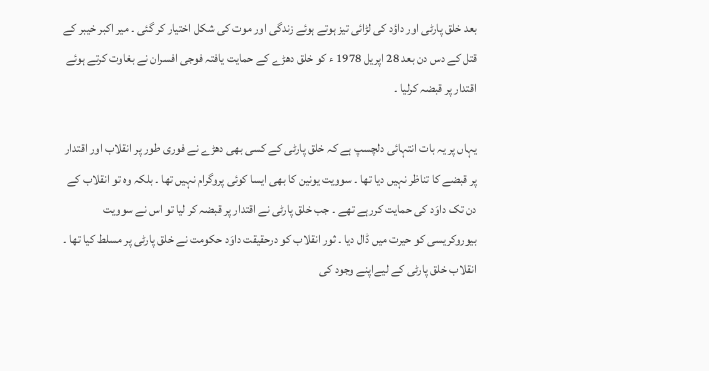بعد خلق پارٹی اور داؤد کی لڑائی تیز ہوتے ہوئے زندگی اور موت کی شکل اختیار کر گئی ۔ میر اکبر خیبر کے قتل کے دس دن بعد 28 اپریل 1978 ء کو خلق دھڑے کے حمایت یافتہ فوجی افسران نے بغاوت کرتے ہوئے اقتدار پر قبضہ کرلیا ۔

یہاں پر یہ بات انتہائی دلچسپ ہے کہ خلق پارٹی کے کسی بھی دھڑے نے فوری طور پر انقلاب اور اقتدار پر قبضے کا تناظر نہیں دیا تھا ۔ سوویت یونین کا بھی ایسا کوئی پروگرام نہیں تھا ۔ بلکہ وہ تو انقلاب کے دن تک داوَد کی حمایت کررہے تھے ۔ جب خلق پارٹی نے اقتدار پر قبضہ کر لیا تو اس نے سوویت بیوروکریسی کو حیرت میں ڈال دیا ۔ ثور انقلاب کو درحقیقت داوَد حکومت نے خلق پارٹی پر مسلط کیا تھا ۔ انقلاب خلق پارٹی کے لیےاپنے وجود کی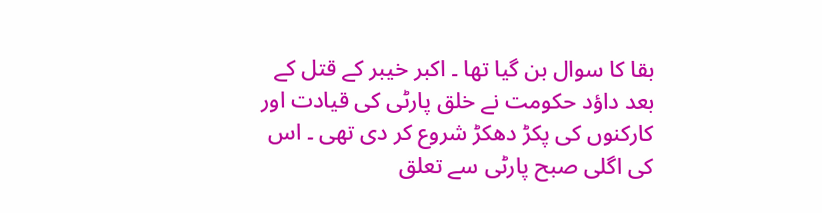بقا کا سوال بن گیا تھا ۔ اکبر خیبر کے قتل کے بعد داؤد حکومت نے خلق پارٹی کی قیادت اور کارکنوں کی پکڑ دھکڑ شروع کر دی تھی ۔ اس کی اگلی صبح پارٹی سے تعلق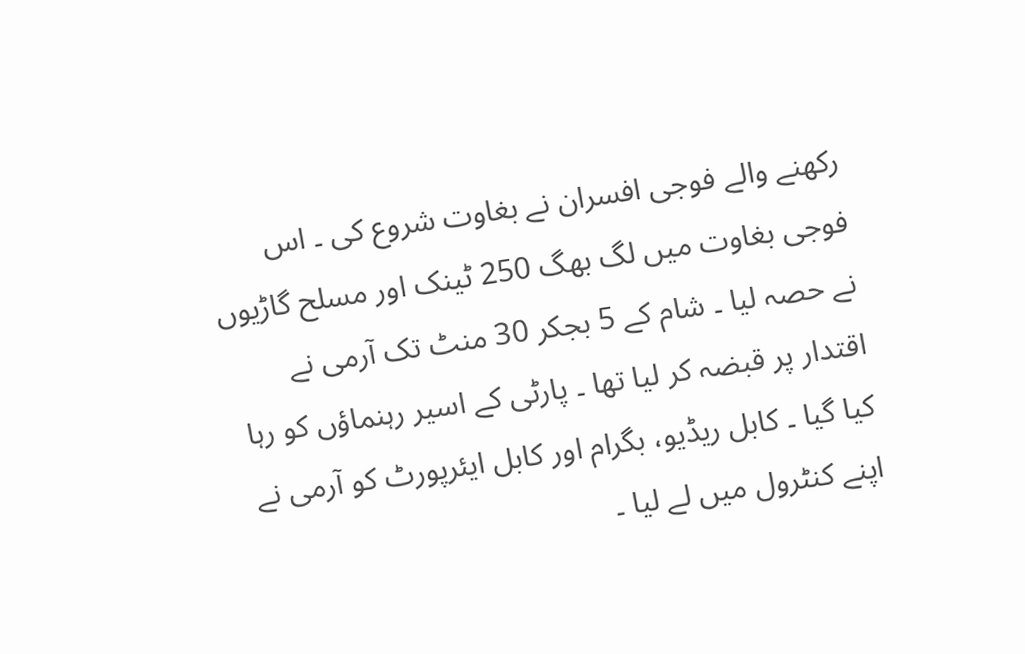رکھنے والے فوجی افسران نے بغاوت شروع کی ۔ اس فوجی بغاوت میں لگ بھگ 250 ٹینک اور مسلح گاڑیوں نے حصہ لیا ۔ شام کے 5 بجکر 30 منٹ تک آرمی نے اقتدار پر قبضہ کر لیا تھا ۔ پارٹی کے اسیر رہنماؤں کو رہا کیا گیا ۔ کابل ریڈیو، بگرام اور کابل ایئرپورٹ کو آرمی نے اپنے کنٹرول میں لے لیا ۔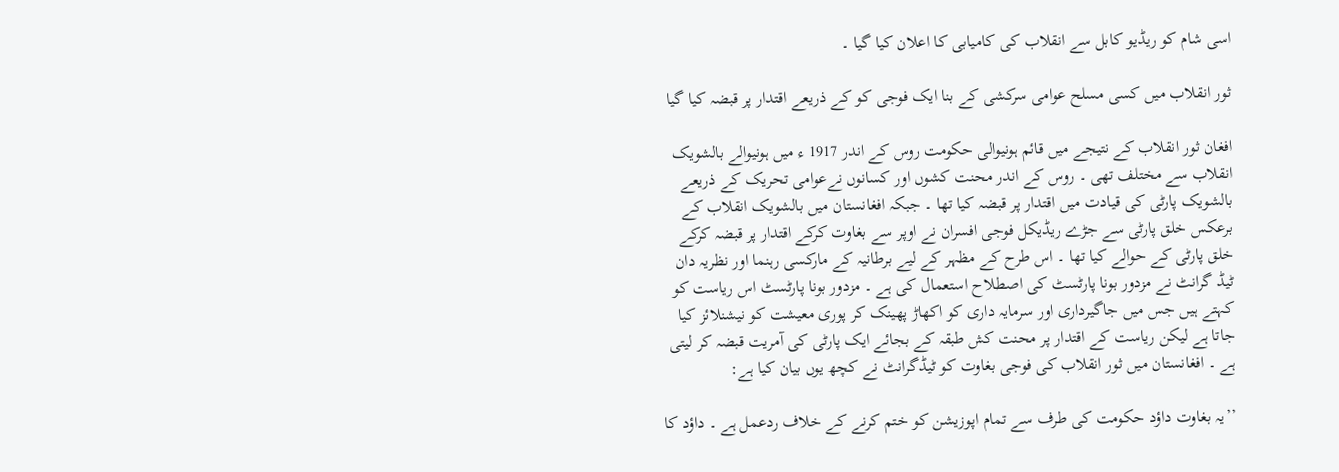اسی شام کو ریڈیو کابل سے انقلاب کی کامیابی کا اعلان کیا گیا ۔

ثور انقلاب میں کسی مسلح عوامی سرکشی کے بنا ایک فوجی کو کے ذریعے اقتدار پر قبضہ کیا گیا

افغان ثور انقلاب کے نتیجے میں قائم ہونیوالی حکومت روس کے اندر 1917 ء میں ہونیوالے بالشویک انقلاب سے مختلف تھی ۔ روس کے اندر محنت کشوں اور کسانوں نےعوامی تحریک کے ذریعے بالشویک پارٹی کی قیادت میں اقتدار پر قبضہ کیا تھا ۔ جبکہ افغانستان میں بالشویک انقلاب کے برعکس خلق پارٹی سے جڑے ریڈیکل فوجی افسران نے اوپر سے بغاوت کرکے اقتدار پر قبضہ کرکے خلق پارٹی کے حوالے کیا تھا ۔ اس طرح کے مظہر کے لیے برطانیہ کے مارکسی رہنما اور نظریہ دان ٹیڈ گرانٹ نے مزدور بونا پارٹسٹ کی اصطلاح استعمال کی ہے ۔ مزدور بونا پارٹسٹ اس ریاست کو کہتے ہیں جس میں جاگیرداری اور سرمایہ داری کو اکھاڑ پھینک کر پوری معیشت کو نیشنلائز کیا جاتا ہے لیکن ریاست کے اقتدار پر محنت کش طبقہ کے بجائے ایک پارٹی کی آمریت قبضہ کر لیتی ہے ۔ افغانستان میں ثور انقلاب کی فوجی بغاوت کو ٹیڈگرانٹ نے کچھ یوں بیان کیا ہے:

’’یہ بغاوت داؤد حکومت کی طرف سے تمام اپوزیشن کو ختم کرنے کے خلاف ردعمل ہے ۔ داؤد کا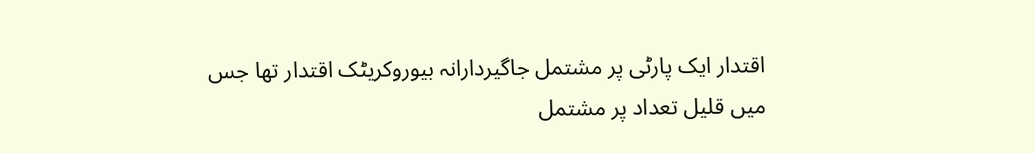اقتدار ایک پارٹی پر مشتمل جاگیردارانہ بیوروکریٹک اقتدار تھا جس میں قلیل تعداد پر مشتمل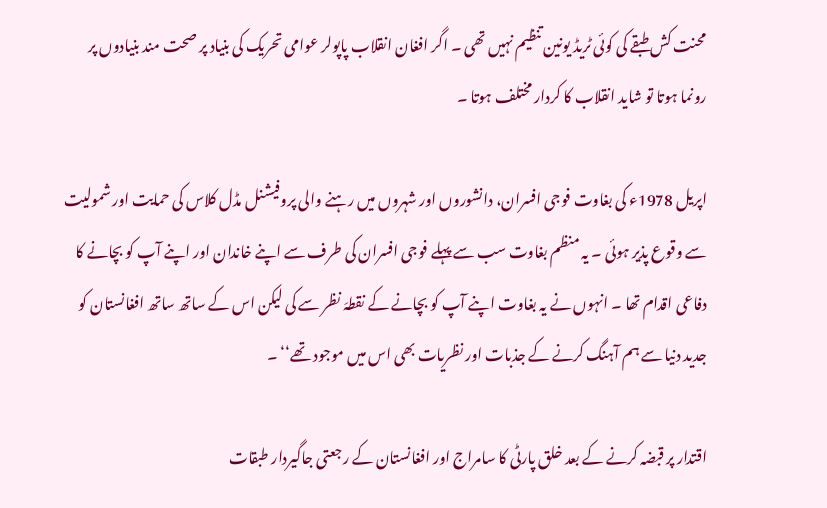محنت کش طبقے کی کوئی ٹریڈ یونین تنظیم نہیں تھی ۔ اگر افغان انقلاب پاپولر عوامی تحریک کی بنیاد پر صحت مند بنیادوں پر رونما ہوتا تو شاید انقلاب کا کردار مختلف ہوتا ۔

اپریل 1978ء کی بغاوت فوجی افسران، دانشوروں اور شہروں میں رہنے والی پروفیشنل مڈل کلاس کی حمایت اور شمولیت سے وقوع پذیر ہوئی ۔ یہ منظم بغاوت سب سے پہلے فوجی افسران کی طرف سے اپنے خاندان اور اپنے آپ کو بچانے کا دفاعی اقدام تھا ۔ انہوں نے یہ بغاوت اپنے آپ کو بچانے کے نقطہَ نظر سے کی لیکن اس کے ساتھ ساتھ افغانستان کو جدید دنیا سے ہم آہنگ کرنے کے جذبات اور نظریات بھی اس میں موجود تھے‘‘ ۔

اقتدار پر قبضہ کرنے کے بعد خلق پارٹی کا سامراج اور افغانستان کے رجعتی جاگیردار طبقات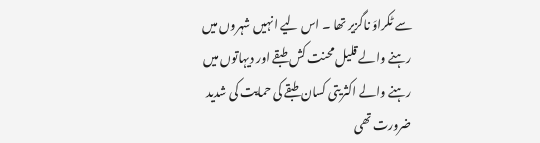سے ٹکراوَ ناگزیر تھا ۔ اس لیے انہیں شہروں میں رہنے والے قلیل محنت کش طبقے اور دیہاتوں میں رہنے والے اکثریتی کسان طبقے کی حمایت کی شدید ضرورت تھی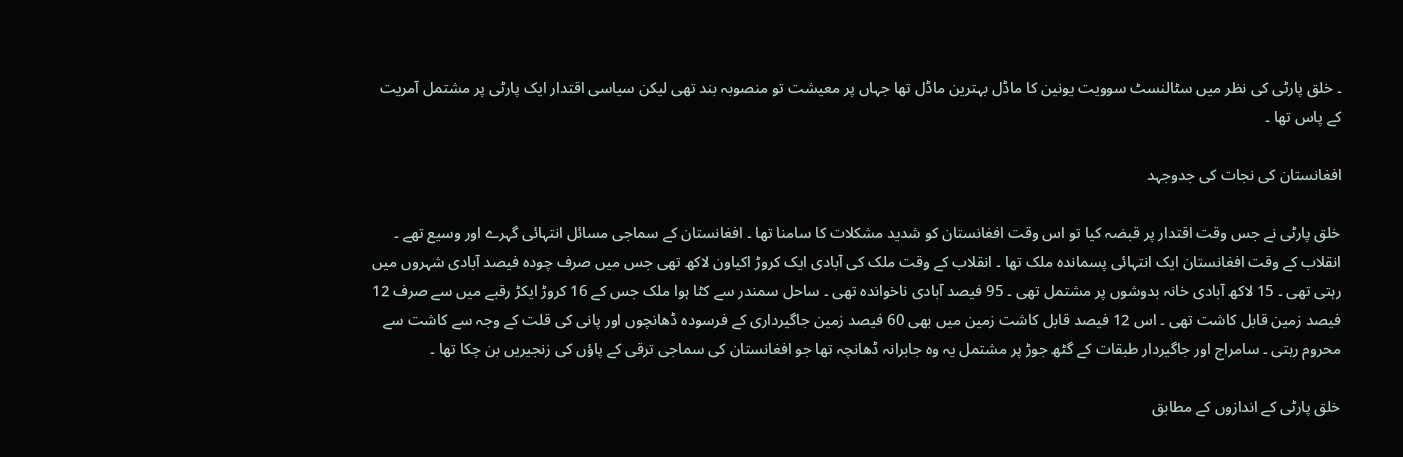۔ خلق پارٹی کی نظر میں سٹالنسٹ سوویت یونین کا ماڈل بہترین ماڈل تھا جہاں پر معیشت تو منصوبہ بند تھی لیکن سیاسی اقتدار ایک پارٹی پر مشتمل آمریت کے پاس تھا ۔

افغانستان کی نجات کی جدوجہد

خلق پارٹی نے جس وقت اقتدار پر قبضہ کیا تو اس وقت افغانستان کو شدید مشکلات کا سامنا تھا ۔ افغانستان کے سماجی مسائل انتہائی گہرے اور وسیع تھے ۔ انقلاب کے وقت افغانستان ایک انتہائی پسماندہ ملک تھا ۔ انقلاب کے وقت ملک کی آبادی ایک کروڑ اکیاون لاکھ تھی جس میں صرف چودہ فیصد آبادی شہروں میں رہتی تھی ۔ 15 لاکھ آبادی خانہ بدوشوں پر مشتمل تھی ۔ 95 فیصد آبادی ناخواندہ تھی ۔ ساحل سمندر سے کٹا ہوا ملک جس کے 16 کروڑ ایکڑ رقبے میں سے صرف 12 فیصد زمین قابل کاشت تھی ۔ اس 12 فیصد قابل کاشت زمین میں بھی 60 فیصد زمین جاگیرداری کے فرسودہ ڈھانچوں اور پانی کی قلت کے وجہ سے کاشت سے محروم رہتی ۔ سامراج اور جاگیردار طبقات کے گٹھ جوڑ پر مشتمل یہ وہ جابرانہ ڈھانچہ تھا جو افغانستان کی سماجی ترقی کے پاؤں کی زنجیریں بن چکا تھا ۔

خلق پارٹی کے اندازوں کے مطابق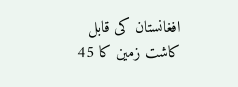افغانستان کی قابل کاشت زمین کا 45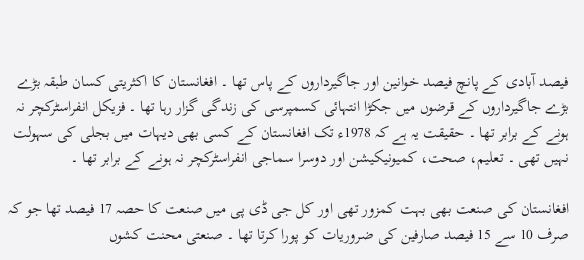فیصد آبادی کے پانچ فیصد خوانین اور جاگیرداروں کے پاس تھا ۔ افغانستان کا اکثریتی کسان طبقہ بڑے بڑے جاگیرداروں کے قرضوں میں جکڑا انتہائی کسمپرسی کی زندگی گزار رہا تھا ۔ فزیکل انفراسٹرکچر نہ ہونے کے برابر تھا ۔ حقیقت یہ ہے کہ 1978ء تک افغانستان کے کسی بھی دیہات میں بجلی کی سہولت نہیں تھی ۔ تعلیم، صحت، کمیونیکیشن اور دوسرا سماجی انفراسٹرکچر نہ ہونے کے برابر تھا ۔

افغانستان کی صنعت بھی بہت کمزور تھی اور کل جی ڈی پی میں صنعت کا حصہ 17 فیصد تھا جو کہ صرف 10 سے 15 فیصد صارفین کی ضروریات کو پورا کرتا تھا ۔ صنعتی محنت کشوں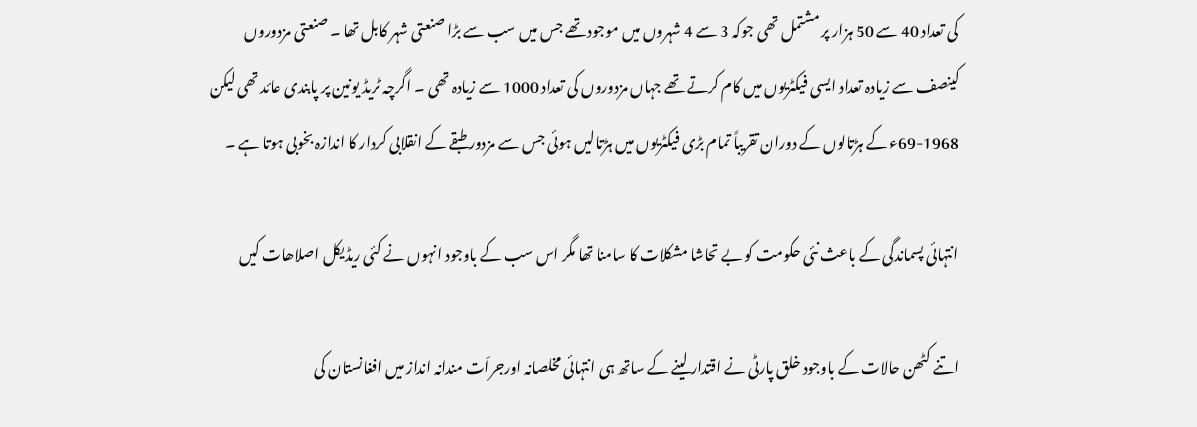کی تعداد 40 سے 50 ہزار پر مشتمل تھی جوکہ 3 سے 4 شہروں میں موجود تھے جس میں سب سے بڑا صنعتی شہر کابل تھا ۔ صنعتی مزدوروں کینصف سے زیادہ تعداد ایسی فیکٹریوں میں کام کرتے تھے جہاں مزدوروں کی تعداد 1000 سے زیادہ تھی ۔ اگرچہ ٹریڈ یونین پر پابندی عائد تھی لیکن 1968-69ء کے ہڑتالوں کے دوران تقریباً تمام بڑی فیکٹریوں میں ہڑتالیں ہوئی جس سے مزدور طبقے کے انقلابی کردار کا اندازہ بخوبی ہوتا ہے ۔

انتہائی پسماندگی کے باعث نئی حکومت کو بے تحاشا مشکلات کا سامنا تھا مگر اس سب کے باوجود انہوں نے کئی ریڈیکل اصلاھات کیں

اتنے کٹھن حالات کے باوجود خلق پارٹی نے اقتدار لینے کے ساتھ ہی انتہائی مخلصانہ اورجراَت مندانہ انداز میں افغانستان کی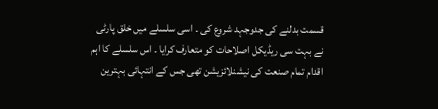قسمت بدلنے کی جدوجہد شروع کی ۔ اسی سلسلے میں خلق پارٹی نے بہت سی ریڈیکل اصلاحات کو متعارف کرایا ۔ اس سلسلے کا اہم اقدام تمام صنعت کی نیشنلائزیشن تھی جس کے انتہائی بہترین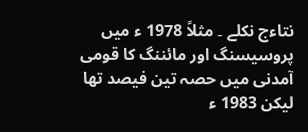نتاءج نکلے ۔ مثلاً 1978 ء میں پروسیسنگ اور مائننگ کا قومی آمدنی میں حصہ تین فیصد تھا لیکن 1983 ء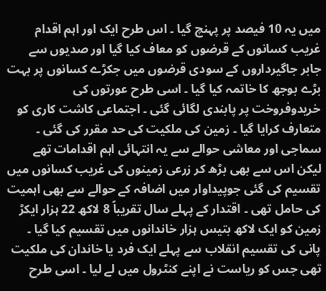میں یہ 10 فیصد پر پہنچ گیا ۔ اس طرح ایک اور اہم اقدام غریب کسانوں کے قرضوں کو معاف کیا گیا اور صدیوں سے جابر جاگیرداروں کے سودی قرضوں میں جکڑے کسانوں پر بہت بڑے بوجھ کا خاتمہ کیا گیا ۔ اسی طرح عورتوں کی خریدوفروخت پر پابندی لگائی گئی ۔ اجتماعی کاشت کاری کو متعارف کرایا گیا ۔ زمین کی ملکیت کی حد مقرر کی گئی ۔ سماجی اور معاشی حوالے سے یہ انتہائی اہم اقدامات تھے لیکن اس سے بھی بڑھ کر زرعی زمینوں کی غریب کسانوں میں تقسیم کی گئی جوپیداوار میں اضافہ کے حوالے سے بھی اہمیت کی حامل تھی ۔ اقتدار کے پہلے سال تقریباً 8 لاکھ 22 ہزار ایکڑ زمین کو ایک لاکھ بتیس ہزار خاندانوں میں تقسیم کیا گیا ۔ پانی کی تقسیم انقلاب سے پہلے ایک فرد یا خاندان کی ملکیت تھی جس کو ریاست نے اپنے کنٹرول میں لے لیا ۔ اسی طرح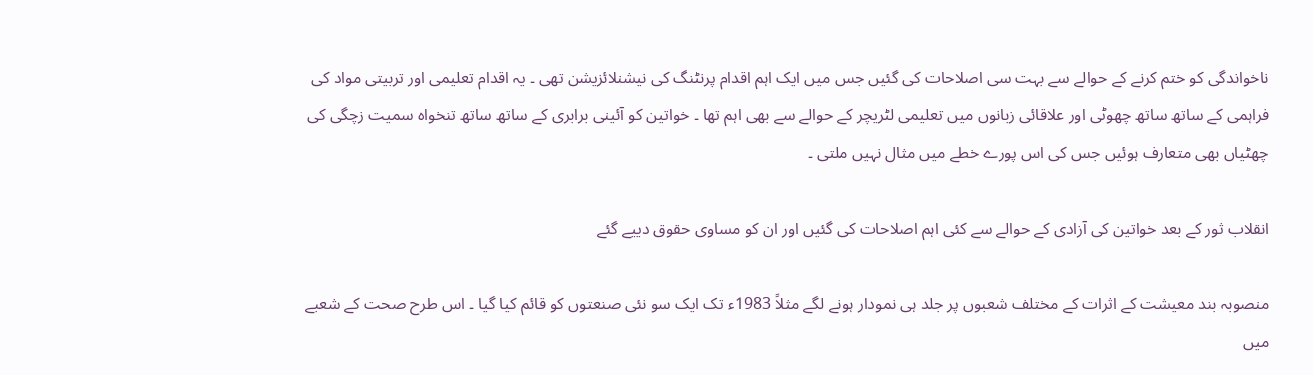ناخواندگی کو ختم کرنے کے حوالے سے بہت سی اصلاحات کی گئیں جس میں ایک اہم اقدام پرنٹنگ کی نیشنلائزیشن تھی ۔ یہ اقدام تعلیمی اور تربیتی مواد کی فراہمی کے ساتھ ساتھ چھوٹی اور علاقائی زبانوں میں تعلیمی لٹریچر کے حوالے سے بھی اہم تھا ۔ خواتین کو آئینی برابری کے ساتھ ساتھ تنخواہ سمیت زچگی کی چھٹیاں بھی متعارف ہوئیں جس کی اس پورے خطے میں مثال نہیں ملتی ۔

انقلاب ثور کے بعد خواتین کی آزادی کے حوالے سے کئی اہم اصلاحات کی گئیں اور ان کو مساوی حقوق دییے گئے

منصوبہ بند معیشت کے اثرات کے مختلف شعبوں پر جلد ہی نمودار ہونے لگے مثلاً 1983ء تک ایک سو نئی صنعتوں کو قائم کیا گیا ۔ اس طرح صحت کے شعبے میں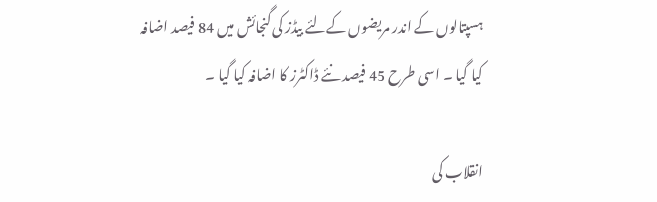ہسپتالوں کے اندر مریضوں کےلئے بیڈز کی گنجائش میں 84 فیصد اضافہ کیا گیا ۔ اسی طرح 45 فیصد نئے ڈاکٹرز کا اضافہ کیا گیا ۔

انقلاب کی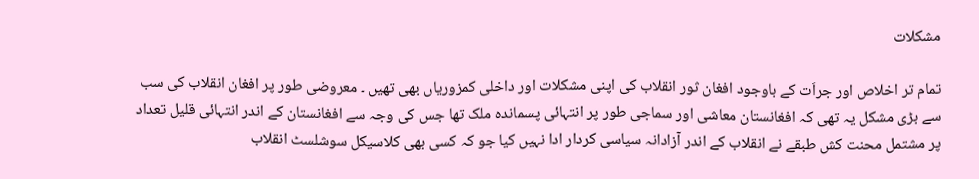مشکلات

تمام تر اخلاص اور جراَت کے باوجود افغان ثور انقلاب کی اپنی مشکلات اور داخلی کمزوریاں بھی تھیں ۔ معروضی طور پر افغان انقلاب کی سب سے بڑی مشکل یہ تھی کہ افغانستان معاشی اور سماجی طور پر انتہائی پسماندہ ملک تھا جس کی وجہ سے افغانستان کے اندر انتہائی قلیل تعداد پر مشتمل محنت کش طبقے نے انقلاب کے اندر آزادانہ سیاسی کردار ادا نہیں کیا جو کہ کسی بھی کلاسیکل سوشلسٹ انقلاب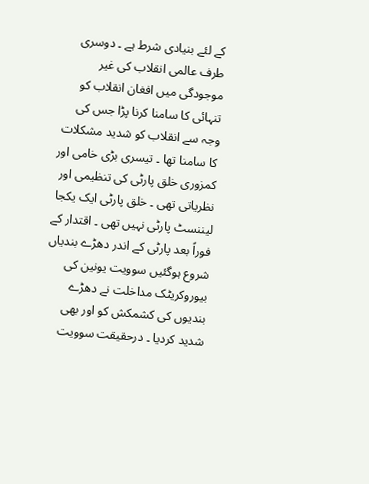کے لئے بنیادی شرط ہے ۔ دوسری طرف عالمی انقلاب کی غیر موجودگی میں افغان انقلاب کو تنہائی کا سامنا کرنا پڑا جس کی وجہ سے انقلاب کو شدید مشکلات کا سامنا تھا ۔ تیسری بڑی خامی اور کمزوری خلق پارٹی کی تنظیمی اور نظریاتی تھی ۔ خلق پارٹی ایک یکجا لیننسٹ پارٹی نہیں تھی ۔ اقتدار کے فوراً بعد پارٹی کے اندر دھڑے بندیاں شروع ہوگئیں سوویت یونین کی بیوروکریٹک مداخلت نے دھڑے بندیوں کی کشمکش کو اور بھی شدید کردیا ۔ درحقیقت سوویت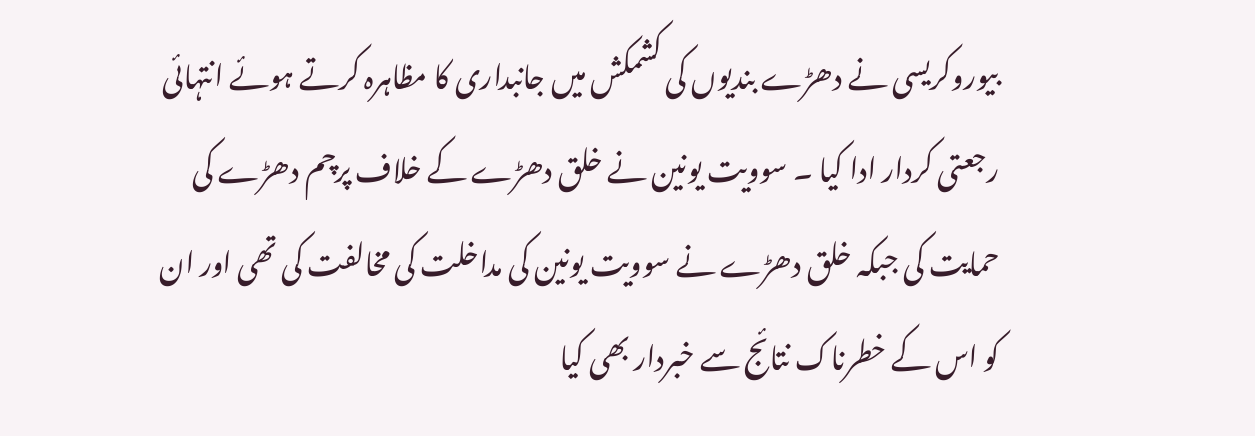بیوروکریسی نے دھڑے بندیوں کی کشمکش میں جانبداری کا مظاہرہ کرتے ہوئے انتہائی رجعتی کردار ادا کیا ۔ سوویت یونین نے خلق دھڑے کے خلاف پرچم دھڑے کی حمایت کی جبکہ خلق دھڑے نے سوویت یونین کی مداخلت کی مخالفت کی تھی اور ان کو اس کے خطرناک نتائج سے خبردار بھی کیا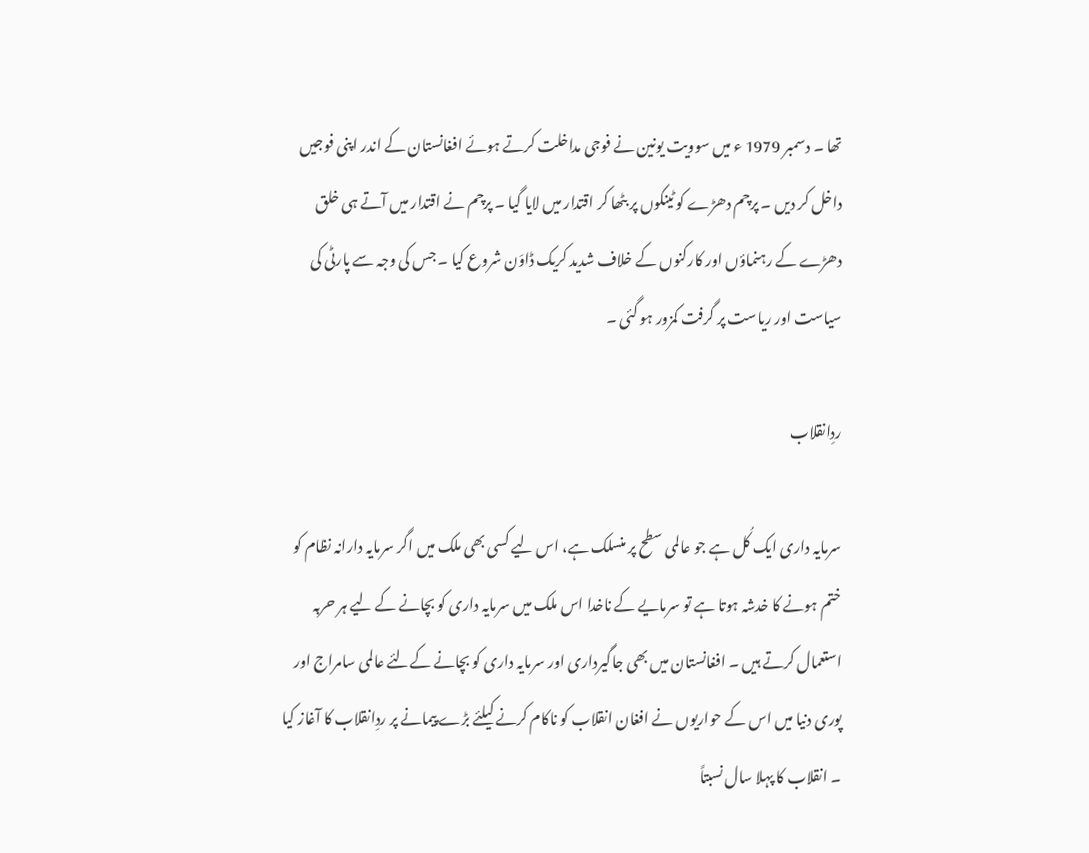تھا ۔ دسمبر 1979 ء میں سوویت یونین نے فوجی مداخلت کرتے ہوئے افغانستان کے اندر اپنی فوجیں داخل کر دیں ۔ پرچم دھڑے کو ٹینکوں پر بٹھا کر اقتدار میں لایا گیا ۔ پرچم نے اقتدار میں آتے ہی خلق دھڑے کے رہنماؤں اور کارکنوں کے خلاف شدید کریک ڈاوَن شروع کیا ۔ جس کی وجہ سے پارٹی کی سیاست اور ریاست پر گرفت کمزور ہو گئی ۔

ردِانقلاب

سرمایہ داری ایک کُل ہے جو عالمی سطح پر منسلک ہے، اس لیے کسی بھی ملک میں اگر سرمایہ دارانہ نظام کو ختم ہونے کا خدشہ ہوتا ہے تو سرمایے کے ناخدا اس ملک میں سرمایہ داری کو بچانے کے لیے ہر حربہ استعمال کرتے ہیں ۔ افغانستان میں بھی جاگیرداری اور سرمایہ داری کو بچانے کےلئے عالمی سامراج اور پوری دنیا میں اس کے حواریوں نے افغان انقلاب کو ناکام کرنے کیلئے بڑے پیمانے پر ردِانقلاب کا آغاز کیا ۔ انقلاب کا پہلا سال نسبتاً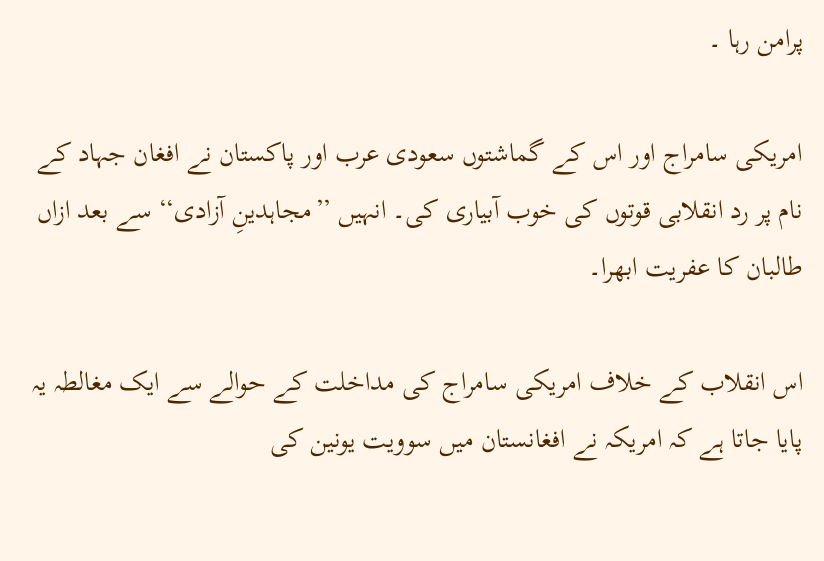پرامن رہا ۔

امریکی سامراج اور اس کے گماشتوں سعودی عرب اور پاکستان نے افغان جہاد کے نام پر رد انقلابی قوتوں کی خوب آبیاری کی۔ انہیں ’’مجاہدینِ آزادی‘‘ سے بعد ازاں طالبان کا عفریت ابھرا۔

اس انقلاب کے خلاف امریکی سامراج کی مداخلت کے حوالے سے ایک مغالطہ یہ پایا جاتا ہے کہ امریکہ نے افغانستان میں سوویت یونین کی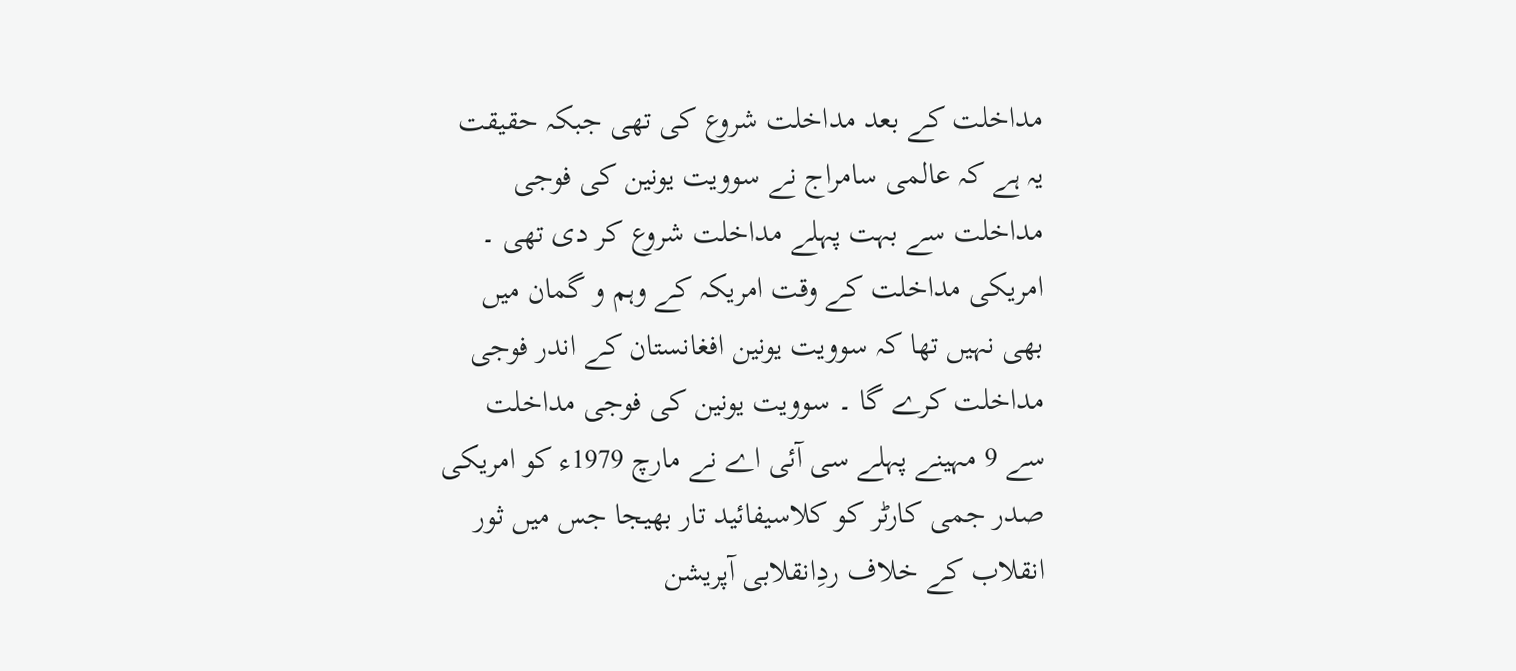مداخلت کے بعد مداخلت شروع کی تھی جبکہ حقیقت یہ ہے کہ عالمی سامراج نے سوویت یونین کی فوجی مداخلت سے بہت پہلے مداخلت شروع کر دی تھی ۔ امریکی مداخلت کے وقت امریکہ کے وہم و گمان میں بھی نہیں تھا کہ سوویت یونین افغانستان کے اندر فوجی مداخلت کرے گا ۔ سوویت یونین کی فوجی مداخلت سے 9 مہینے پہلے سی آئی اے نے مارچ 1979ء کو امریکی صدر جمی کارٹر کو کلاسیفائید تار بھیجا جس میں ثور انقلاب کے خلاف ردِانقلابی آپریشن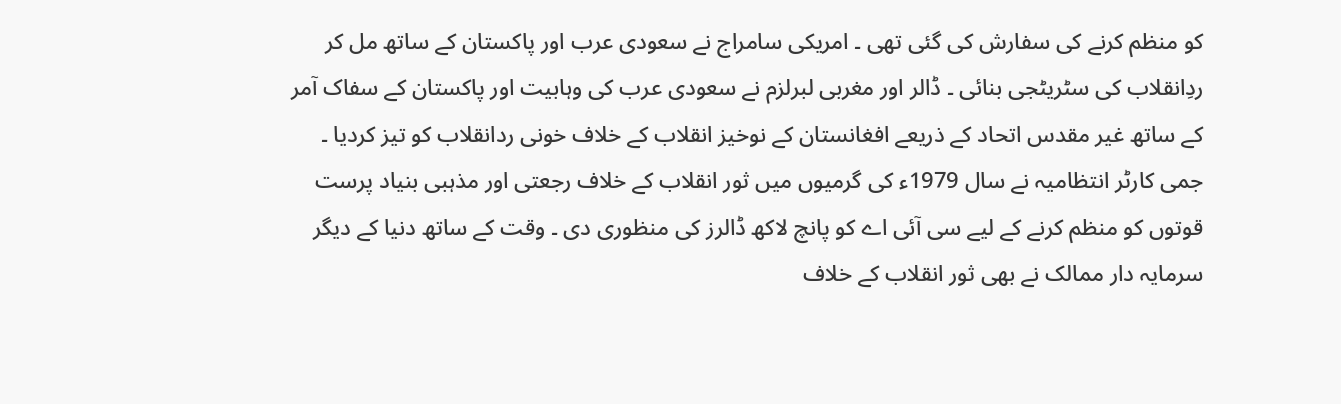کو منظم کرنے کی سفارش کی گئی تھی ۔ امریکی سامراج نے سعودی عرب اور پاکستان کے ساتھ مل کر ردِانقلاب کی سٹریٹجی بنائی ۔ ڈالر اور مغربی لبرلزم نے سعودی عرب کی وہابیت اور پاکستان کے سفاک آمر کے ساتھ غیر مقدس اتحاد کے ذریعے افغانستان کے نوخیز انقلاب کے خلاف خونی ردانقلاب کو تیز کردیا ۔ جمی کارٹر انتظامیہ نے سال 1979ء کی گرمیوں میں ثور انقلاب کے خلاف رجعتی اور مذہبی بنیاد پرست قوتوں کو منظم کرنے کے لیے سی آئی اے کو پانچ لاکھ ڈالرز کی منظوری دی ۔ وقت کے ساتھ دنیا کے دیگر سرمایہ دار ممالک نے بھی ثور انقلاب کے خلاف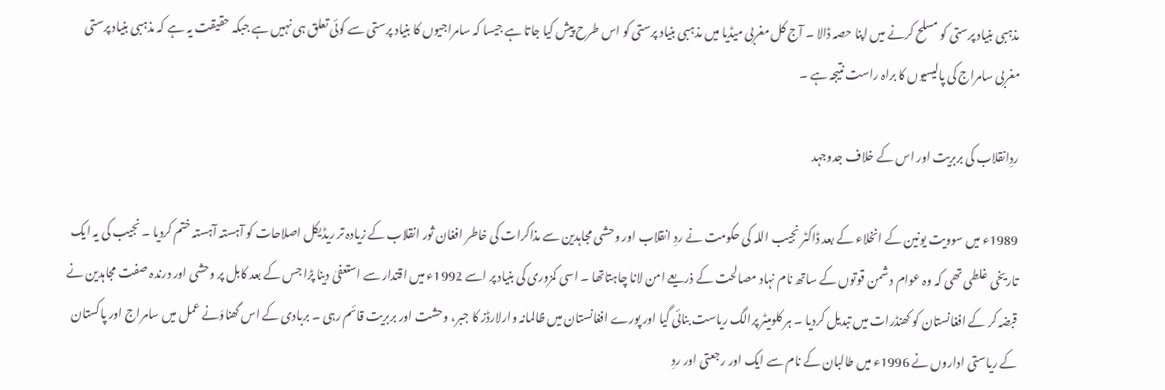مذہبی بنیاد پرستی کو مسلح کرنے میں اپنا حصہ ڈالا ۔ آج کل مغربی میڈیا میں مذہبی بنیاد پرستی کو اس طرح پیش کیا جاتا ہے جیسا کہ سامراجیوں کا بنیاد پرستی سے کوئی تعلق ہی نہیں ہے جبکہ حقیقت یہ ہے کہ مذہبی بنیاد پرستی مغربی سامراج کی پالیسیوں کا براہ راست نتیجہ ہے ۔

ردِانقلاب کی بربریت اور اس کے خلاف جدوجہد

1989ء میں سوویت یونین کے انخلاء کے بعد ڈاکٹر نجیب اللہ کی حکومت نے ردِ انقلاب اور وحشی مجاہدین سے مذاکرات کی خاطر افغان ثور انقلاب کے زیادہ تر ریڈیکل اصلاحات کو آہستہ آہستہ ختم کردیا ۔ نجیب کی یہ ایک تاریخی غلطی تھی کہ وہ عوام د شمن قوتوں کے ساتھ نام نہاد مصالحت کے ذریعے امن لانا چاہتاتھا ۔ اسی کمزوری کی بنیاد پر اسے 1992ء میں اقتدار سے استعفیٰ دینا پڑا جس کے بعد کابل پر وحشی اور درندہ صفت مجاہدین نے قبضہ کر کے افغانستان کو کھنڈرات میں تبدیل کردیا ۔ ہر کلومیٹر پرالگ ریاست بنائی گیا اور پورے افغانستان میں ظالمانہ وارلارڈز کا جبر، وحشت اور بربریت قائم رہی ۔ بربادی کے اس گھناوَنے عمل میں سامراج اور پاکستان کے ریاستی اداروں نے 1996ء میں طالبان کے نام سے ایک اور رجعتی اور ردِ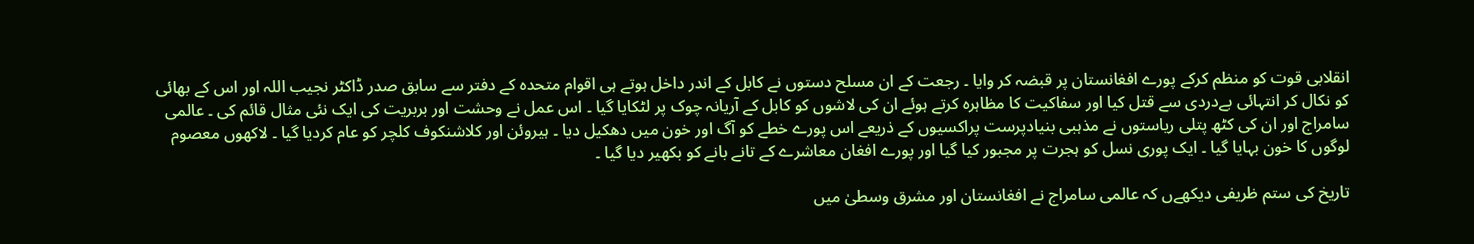انقلابی قوت کو منظم کرکے پورے افغانستان پر قبضہ کر وایا ۔ رجعت کے ان مسلح دستوں نے کابل کے اندر داخل ہوتے ہی اقوام متحدہ کے دفتر سے سابق صدر ڈاکٹر نجیب اللہ اور اس کے بھائی کو نکال کر انتہائی بےدردی سے قتل کیا اور سفاکیت کا مظاہرہ کرتے ہوئے ان کی لاشوں کو کابل کے آریانہ چوک پر لٹکایا گیا ۔ اس عمل نے وحشت اور بربریت کی ایک نئی مثال قائم کی ۔ عالمی سامراج اور ان کی کٹھ پتلی ریاستوں نے مذہبی بنیادپرست پراکسیوں کے ذریعے اس پورے خطے کو آگ اور خون میں دھکیل دیا ۔ ہیروئن اور کلاشنکوف کلچر کو عام کردیا گیا ۔ لاکھوں معصوم لوگوں کا خون بہایا گیا ۔ ایک پوری نسل کو ہجرت پر مجبور کیا گیا اور پورے افغان معاشرے کے تانے بانے کو بکھیر دیا گیا ۔

تاریخ کی ستم ظریفی دیکھےں کہ عالمی سامراج نے افغانستان اور مشرق وسطیٰ میں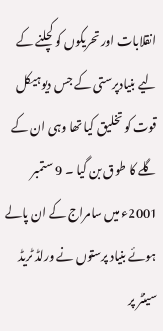انقلابات اور تحریکوں کو کچلنے کے لیے بنیادپرستی کے جس دیوہیکل قوت کو تخلیق کیا تھا وہی ان کے گلے کا طوق بن گیا ۔ 9 ستمبر 2001ء میں سامراج کے ان پالے ہوئے بنیاد پرستوں نے ورلڈ ٹریڈ سینٹر پر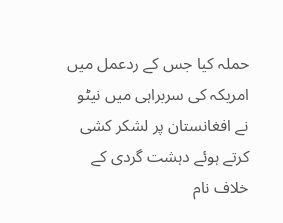حملہ کیا جس کے ردعمل میں امریکہ کی سربراہی میں نیٹو نے افغانستان پر لشکر کشی کرتے ہوئے دہشت گردی کے خلاف نام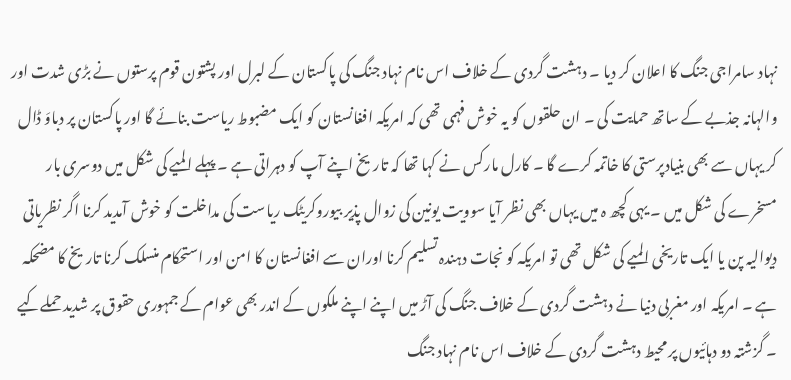نہاد سامراجی جنگ کا اعلان کر دیا ۔ دہشت گردی کے خلاف اس نام نہاد جنگ کی پاکستان کے لبرل اور پشتون قوم پرستوں نے بڑی شدت اور والہانہ جذبے کے ساتھ حمایت کی ۔ ان حلقوں کو یہ خوش فہمی تھی کہ امریکہ افغانستان کو ایک مضبوط ریاست بنائے گا اور پاکستان پر دباوَ ڈال کر یہاں سے بھی بنیادپرستی کا خاتمہ کرے گا ۔ کارل مارکس نے کہا تھا کہ تاریخ اپنے آپ کو دہراتی ہے ۔ پہلے المیے کی شکل میں دوسری بار مسخرے کی شکل میں ۔ یہی کچھ ہ میں یہاں بھی نظر آیا سوویت یونین کی زوال پذیر بیوروکریٹک ریاست کی مداخلت کو خوش آمدید کرنا اگر نظریاتی دیوالیہ پن یا ایک تاریخی المیے کی شکل تھی تو امریکہ کو نجات دہندہ تسلیم کرنا اوران سے افغانستان کا امن اور استحکام منسلک کرنا تاریخ کا مضحکہ ہے ۔ امریکہ اور مغربی دنیا نے دہشت گردی کے خلاف جنگ کی آڑ میں اپنے اپنے ملکوں کے اندر بھی عوام کے جمہوری حقوق پر شدید حملےکیے ۔ گزشتہ دو دہائیوں پر محیط دہشت گردی کے خلاف اس نام نہاد جنگ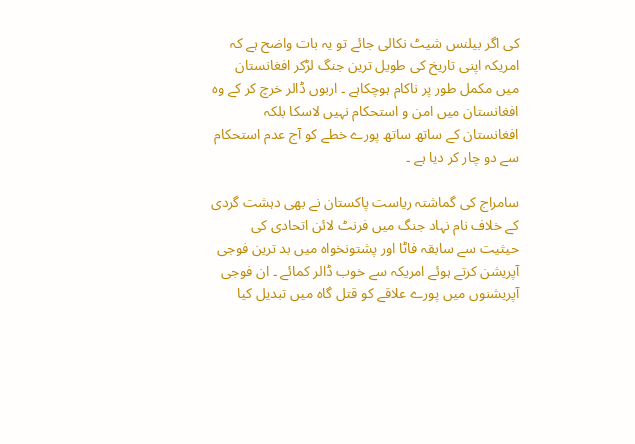کی اگر بیلنس شیٹ نکالی جائے تو یہ بات واضح ہے کہ امریکہ اپنی تاریخ کی طویل ترین جنگ لڑکر افغانستان میں مکمل طور پر ناکام ہوچکاہے ۔ اربوں ڈالر خرچ کر کے وہ افغانستان میں امن و استحکام نہیں لاسکا بلکہ افغانستان کے ساتھ ساتھ پورے خطے کو آج عدم استحکام سے دو چار کر دیا ہے ۔

سامراج کی گماشتہ ریاست پاکستان نے بھی دہشت گردی کے خلاف نام نہاد جنگ میں فرنٹ لائن اتحادی کی حیثیت سے سابقہ فاٹا اور پشتونخواہ میں بد ترین فوجی آپریشن کرتے ہوئے امریکہ سے خوب ڈالر کمائے ۔ ان فوجی آپریشنوں میں پورے علاقے کو قتل گاہ میں تبدیل کیا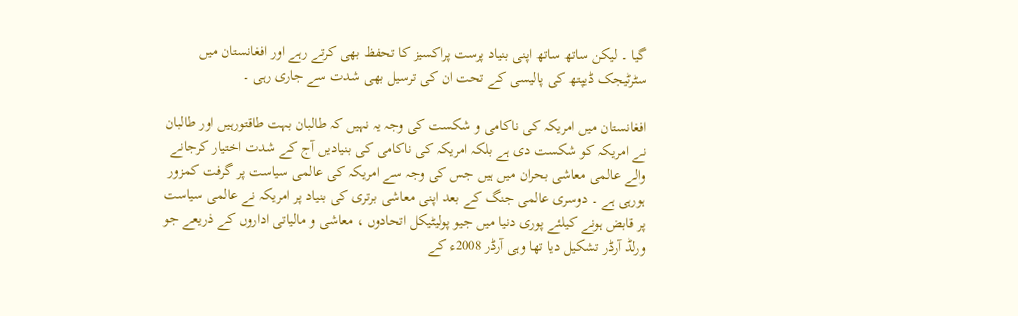گیا ۔ لیکن ساتھ ساتھ اپنی بنیاد پرست پراکسیز کا تحفظ بھی کرتے رہے اور افغانستان میں سٹرٹیجک ڈیپتھ کی پالیسی کے تحت ان کی ترسیل بھی شدت سے جاری رہی ۔

افغانستان میں امریکہ کی ناکامی و شکست کی وجہ یہ نہیں کہ طالبان بہت طاقتورہیں اور طالبان نے امریکہ کو شکست دی ہے بلکہ امریکہ کی ناکامی کی بنیادیں آج کے شدت اختیار کرجانے والے عالمی معاشی بحران میں ہیں جس کی وجہ سے امریکہ کی عالمی سیاست پر گرفت کمزور ہورہی ہے ۔ دوسری عالمی جنگ کے بعد اپنی معاشی برتری کی بنیاد پر امریکہ نے عالمی سیاست پر قابض ہونے کیلئے پوری دنیا میں جیو پولیٹیکل اتحادوں ، معاشی و مالیاتی اداروں کے ذریعے جو ورلڈ آرڈر تشکیل دیا تھا وہی آرڈر 2008ء کے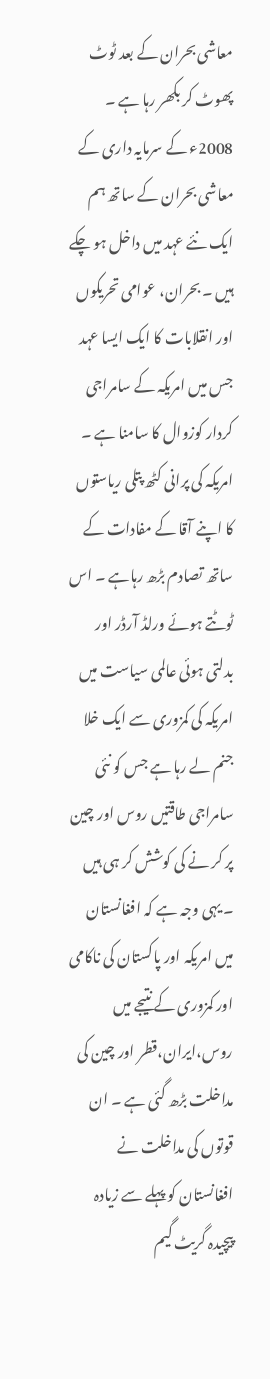معاشی بحران کے بعد ٹوٹ پھوٹ کر بکھر رہا ہے ۔ 2008ء کے سرمایہ داری کے معاشی بحران کے ساتھ ہم ایک نئے عہد میں داخل ہو چکے ہیں ۔ بحران، عوامی تحریکوں اور انقلابات کا ایک ایسا عہد جس میں امریکہ کے سامراجی کردار کوزوال کا سامنا ہے ۔ امریکہ کی پرانی کٹھ پتلی ریاستوں کا اپنے آقا کے مفادات کے ساتھ تصادم بڑھ رہاہے ۔ اس ٹوٹتے ہوئے ورلڈ آرڈر اور بدلتی ہوئی عالمی سیاست میں امریکہ کی کمزوری سے ایک خلا جنم لے رہا ہے جس کو نئی سامراجی طاقتیں روس اور چین پر کر نے کی کوشش کر ہی ہیں ۔ یہی وجہ ہے کہ افغانستان میں امریکہ اور پاکستان کی ناکامی اور کمزوری کے نتیجے میں روس،ایران،قطر اور چین کی مداخلت بڑھ گئی ہے ۔ ان قوتوں کی مداخلت نے افغانستان کو پہلے سے زیادہ پیچیدہ گریٹ گیم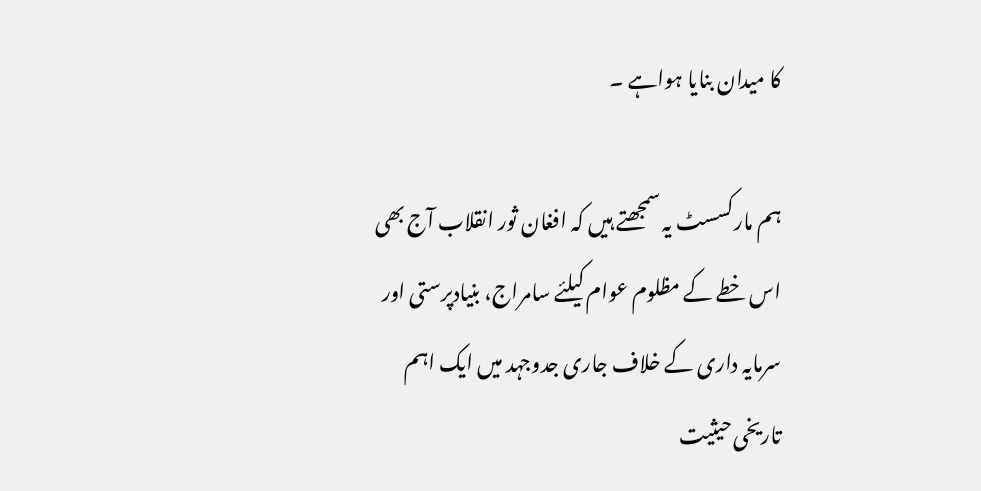کا میدان بنایا ہواہے ۔

ہم مارکسسٹ یہ سمجھتے ہیں کہ افغان ثور انقلاب آج بھی اس خطے کے مظلوم عوام کیلئے سامراج، بنیادپرستی اور سرمایہ داری کے خلاف جاری جدوجہد میں ایک اہم تاریخی حیثیت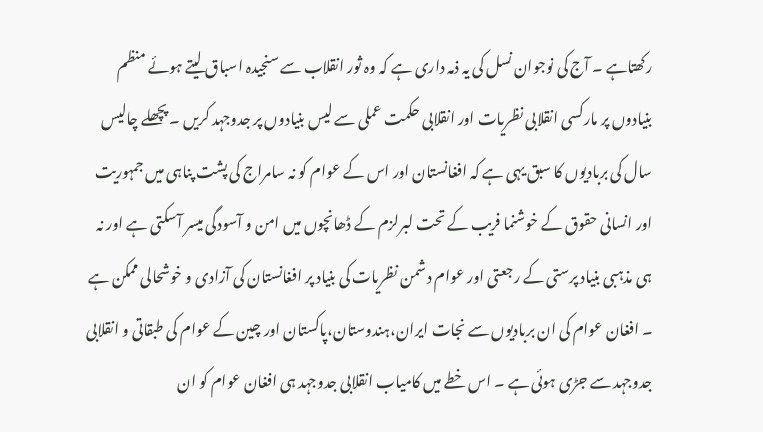رکھتاہے ۔ آج کی نوجوان نسل کی یہ ذمہ داری ہے کہ وہ ثور انقلاب سے سنجیدہ اسباق لیتے ہوئے منظم بنیادوں پر مارکسی انقلابی نظریات اور انقلابی حکمت عملی سے لیس بنیادوں پر جدوجہد کریں ۔ پچھلے چالیس سال کی بربادیوں کا سبق یہی ہے کہ افغانستان اور اس کے عوام کو نہ سامراج کی پشت پناہی میں جمہوریت اور انسانی حقوق کے خوشنما فریب کے تحت لبرلزم کے ڈھانچوں میں امن و آسودگی میسر آسکتی ہے اور نہ ہی مذہبی بنیاد پرستی کے رجعتی اور عوام دشمن نظریات کی بنیاد پر افغانستان کی آزادی و خوشحالی ممکن ہے ۔ افغان عوام کی ان بربادیوں سے نجات ایران،ہندوستان،پاکستان اور چین کے عوام کی طبقاتی و انقلابی جدوجہد سے جڑی ہوئی ہے ۔ اس خطے میں کامیاب انقلابی جدوجہد ہی افغان عوام کو ان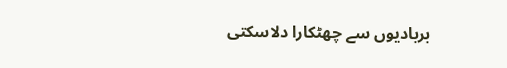بربادیوں سے چھٹکارا دلاسکتی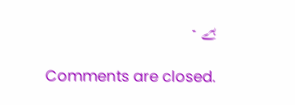ہے ۔

Comments are closed.